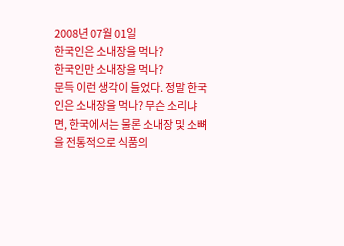2008년 07월 01일
한국인은 소내장을 먹나?
한국인만 소내장을 먹나?
문득 이런 생각이 들었다. 정말 한국인은 소내장을 먹나? 무슨 소리냐면, 한국에서는 물론 소내장 및 소뼈을 전통적으로 식품의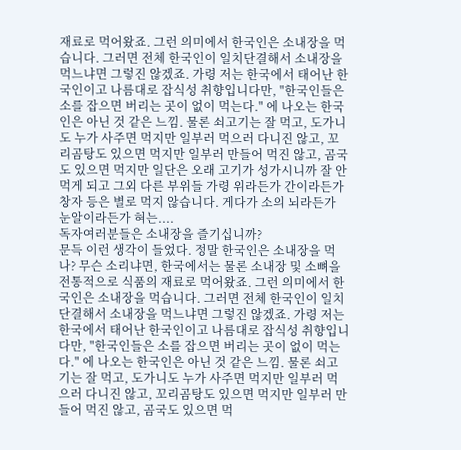재료로 먹어왔죠. 그런 의미에서 한국인은 소내장을 먹습니다. 그러면 전체 한국인이 일치단결해서 소내장을 먹느냐면 그렇진 않겠죠. 가령 저는 한국에서 태어난 한국인이고 나름대로 잡식성 취향입니다만, "한국인들은 소를 잡으면 버리는 곳이 없이 먹는다." 에 나오는 한국인은 아닌 것 같은 느낌. 물론 쇠고기는 잘 먹고, 도가니도 누가 사주면 먹지만 일부러 먹으러 다니진 않고, 꼬리곰탕도 있으면 먹지만 일부러 만들어 먹진 않고, 곰국도 있으면 먹지만 일단은 오래 고기가 성가시니까 잘 안먹게 되고 그외 다른 부위들 가령 위라든가 간이라든가 창자 등은 별로 먹지 않습니다. 게다가 소의 뇌라든가 눈알이라든가 혀는....
독자여러분들은 소내장을 즐기십니까?
문득 이런 생각이 들었다. 정말 한국인은 소내장을 먹나? 무슨 소리냐면, 한국에서는 물론 소내장 및 소뼈을 전통적으로 식품의 재료로 먹어왔죠. 그런 의미에서 한국인은 소내장을 먹습니다. 그러면 전체 한국인이 일치단결해서 소내장을 먹느냐면 그렇진 않겠죠. 가령 저는 한국에서 태어난 한국인이고 나름대로 잡식성 취향입니다만, "한국인들은 소를 잡으면 버리는 곳이 없이 먹는다." 에 나오는 한국인은 아닌 것 같은 느낌. 물론 쇠고기는 잘 먹고, 도가니도 누가 사주면 먹지만 일부러 먹으러 다니진 않고, 꼬리곰탕도 있으면 먹지만 일부러 만들어 먹진 않고, 곰국도 있으면 먹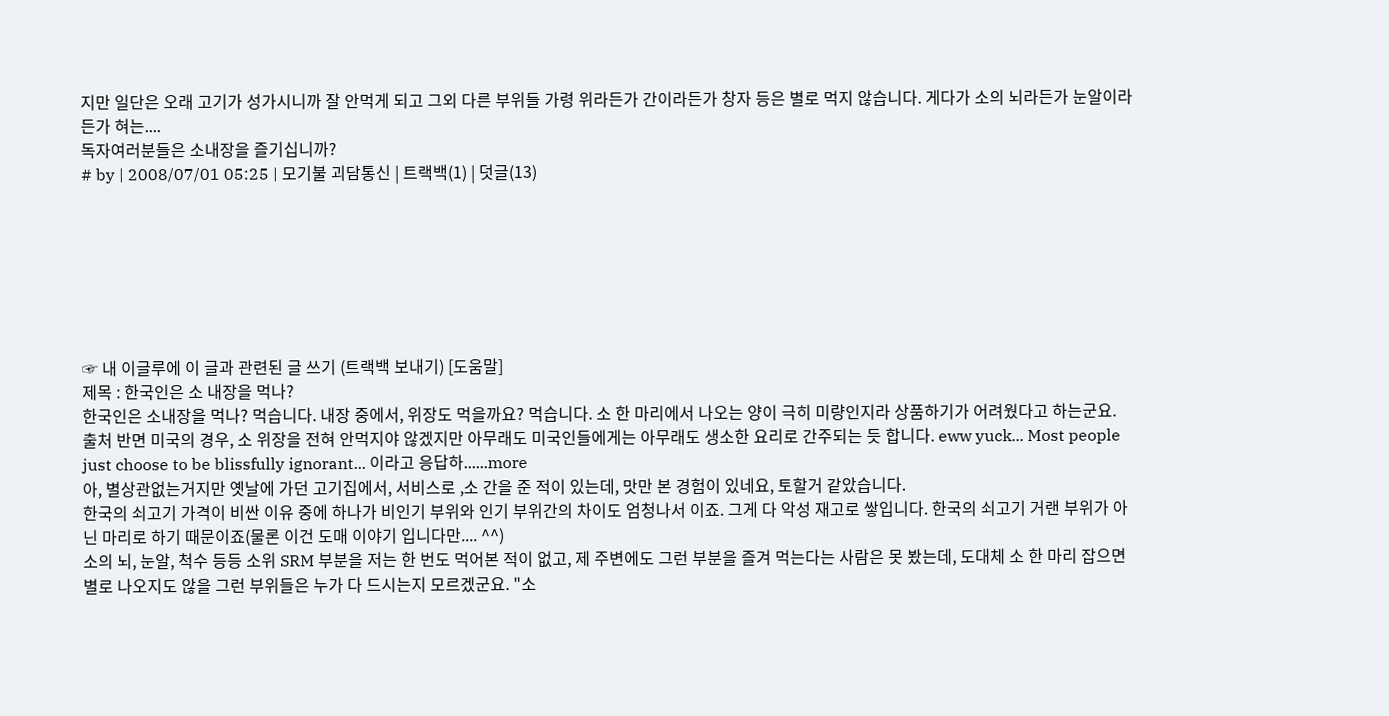지만 일단은 오래 고기가 성가시니까 잘 안먹게 되고 그외 다른 부위들 가령 위라든가 간이라든가 창자 등은 별로 먹지 않습니다. 게다가 소의 뇌라든가 눈알이라든가 혀는....
독자여러분들은 소내장을 즐기십니까?
# by | 2008/07/01 05:25 | 모기불 괴담통신 | 트랙백(1) | 덧글(13)







☞ 내 이글루에 이 글과 관련된 글 쓰기 (트랙백 보내기) [도움말]
제목 : 한국인은 소 내장을 먹나?
한국인은 소내장을 먹나? 먹습니다. 내장 중에서, 위장도 먹을까요? 먹습니다. 소 한 마리에서 나오는 양이 극히 미량인지라 상품하기가 어려웠다고 하는군요. 출처 반면 미국의 경우, 소 위장을 전혀 안먹지야 않겠지만 아무래도 미국인들에게는 아무래도 생소한 요리로 간주되는 듯 합니다. eww yuck... Most people just choose to be blissfully ignorant... 이라고 응답하......more
아, 별상관없는거지만 옛날에 가던 고기집에서, 서비스로 ,소 간을 준 적이 있는데, 맛만 본 경험이 있네요, 토할거 같았습니다.
한국의 쇠고기 가격이 비싼 이유 중에 하나가 비인기 부위와 인기 부위간의 차이도 엄청나서 이죠. 그게 다 악성 재고로 쌓입니다. 한국의 쇠고기 거랜 부위가 아닌 마리로 하기 때문이죠(물론 이건 도매 이야기 입니다만.... ^^)
소의 뇌, 눈알, 척수 등등 소위 SRM 부분을 저는 한 번도 먹어본 적이 없고, 제 주변에도 그런 부분을 즐겨 먹는다는 사람은 못 봤는데, 도대체 소 한 마리 잡으면 별로 나오지도 않을 그런 부위들은 누가 다 드시는지 모르겠군요. "소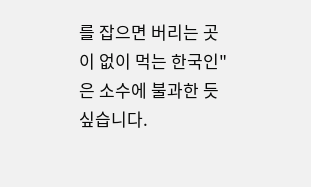를 잡으면 버리는 곳이 없이 먹는 한국인"은 소수에 불과한 듯 싶습니다.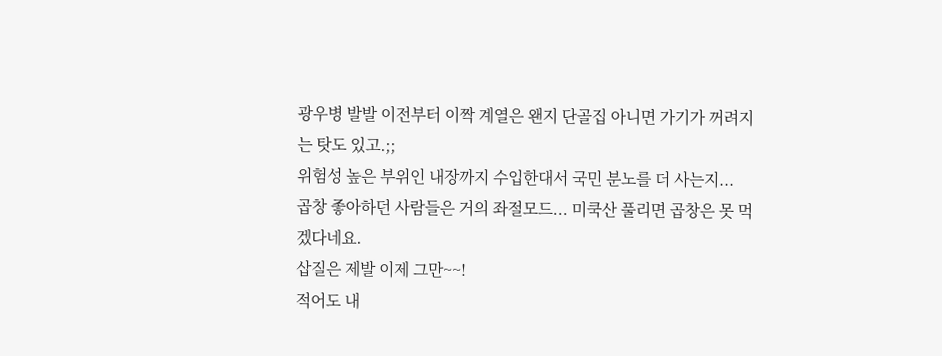광우병 발발 이전부터 이짝 계열은 왠지 단골집 아니면 가기가 꺼려지는 탓도 있고.;;
위험성 높은 부위인 내장까지 수입한대서 국민 분노를 더 사는지...
곱창 좋아하던 사람들은 거의 좌절모드... 미쿡산 풀리면 곱창은 못 먹겠다네요.
삽질은 제발 이제 그만~~!
적어도 내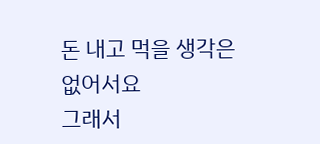돈 내고 먹을 생각은 없어서요
그래서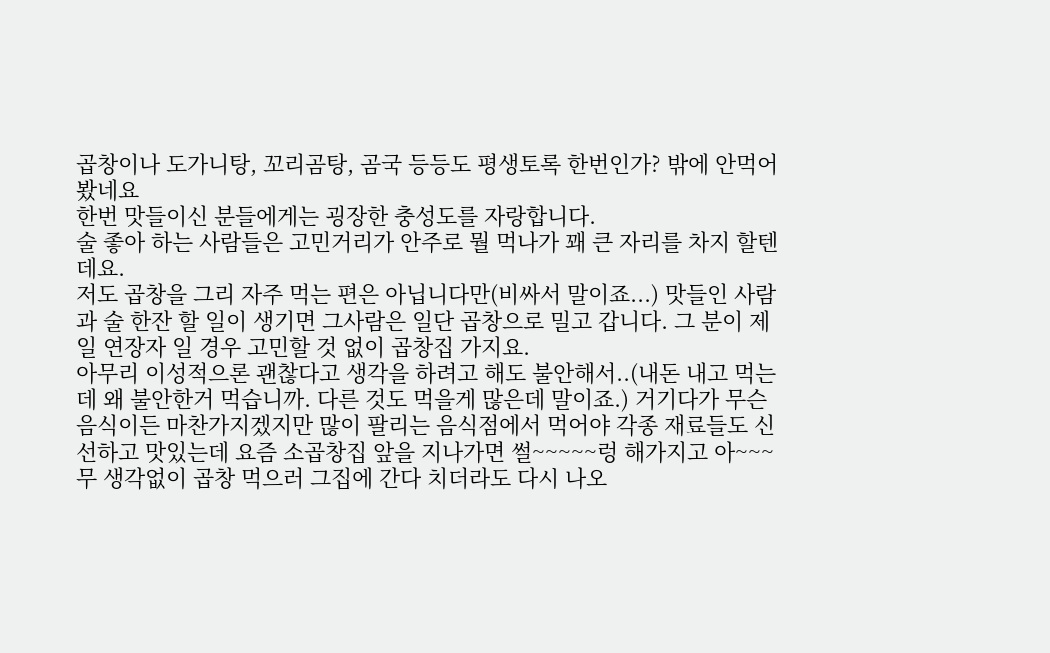곱창이나 도가니탕, 꼬리곰탕, 곰국 등등도 평생토록 한번인가? 밖에 안먹어봤네요
한번 맛들이신 분들에게는 굉장한 충성도를 자랑합니다.
술 좋아 하는 사람들은 고민거리가 안주로 뭘 먹나가 꽤 큰 자리를 차지 할텐데요.
저도 곱창을 그리 자주 먹는 편은 아닙니다만(비싸서 말이죠...) 맛들인 사람과 술 한잔 할 일이 생기면 그사람은 일단 곱창으로 밀고 갑니다. 그 분이 제일 연장자 일 경우 고민할 것 없이 곱창집 가지요.
아무리 이성적으론 괜찮다고 생각을 하려고 해도 불안해서..(내돈 내고 먹는데 왜 불안한거 먹습니까. 다른 것도 먹을게 많은데 말이죠.) 거기다가 무슨 음식이든 마찬가지겠지만 많이 팔리는 음식점에서 먹어야 각종 재료들도 신선하고 맛있는데 요즘 소곱창집 앞을 지나가면 썰~~~~~렁 해가지고 아~~~무 생각없이 곱창 먹으러 그집에 간다 치더라도 다시 나오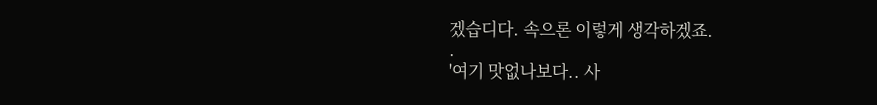겠습디다. 속으론 이렇게 생각하겠죠.
.
'여기 맛없나보다.. 사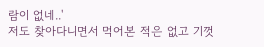람이 없네..'
저도 찾아다니면서 먹어본 적은 없고 기껏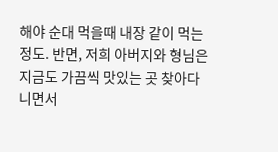해야 순대 먹을때 내장 같이 먹는 정도. 반면, 저희 아버지와 형님은 지금도 가끔씩 맛있는 곳 찾아다니면서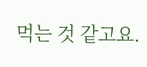먹는 것 같고요.